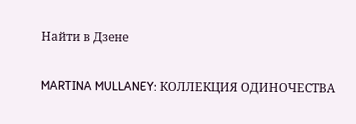Найти в Дзене

MARTINA MULLANEY: КОЛЛЕКЦИЯ ОДИНОЧЕСТВА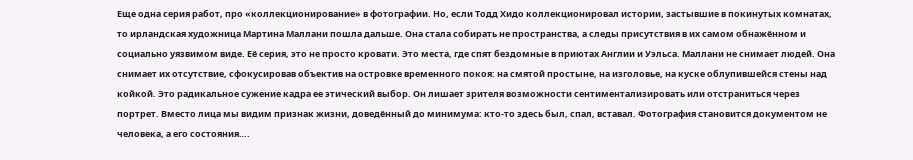Еще одна серия работ, про «коллекционирование» в фотографии. Но, если Тодд Хидо коллекционировал истории, застывшие в покинутых комнатах, то ирландская художница Мартина Маллани пошла дальше. Она стала собирать не пространства, а следы присутствия в их самом обнажённом и социально уязвимом виде. Её серия, это не просто кровати. Это места, где спят бездомные в приютах Англии и Уэльса. Маллани не снимает людей. Она снимает их отсутствие, сфокусировав объектив на островке временного покоя: на смятой простыне, на изголовье, на куске облупившейся стены над койкой. Это радикальное сужение кадра ее этический выбор. Он лишает зрителя возможности сентиментализировать или отстраниться через портрет. Вместо лица мы видим признак жизни, доведённый до минимума: кто-то здесь был, спал, вставал. Фотография становится документом не человека, а его состояния….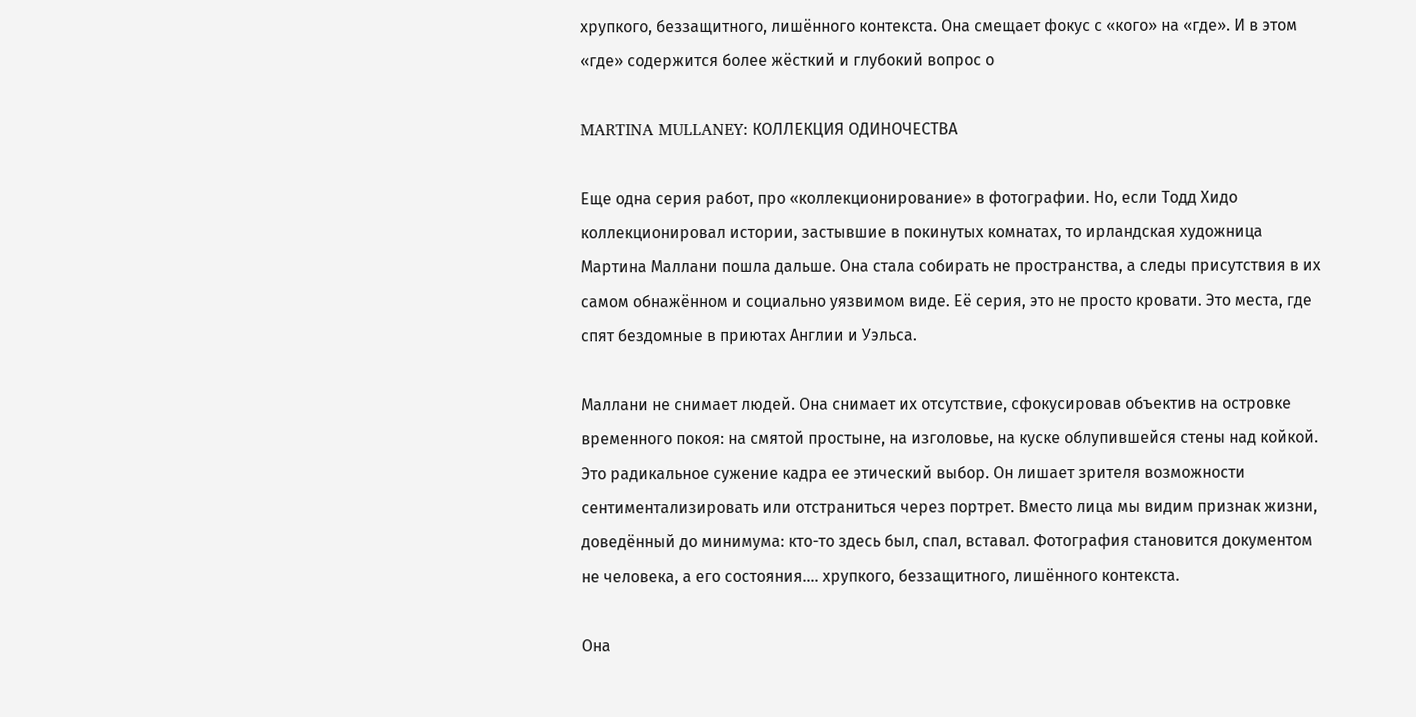хрупкого, беззащитного, лишённого контекста. Она смещает фокус с «кого» на «где». И в этом «где» содержится более жёсткий и глубокий вопрос о

MARTINA MULLANEY: КОЛЛЕКЦИЯ ОДИНОЧЕСТВА

Еще одна серия работ, про «коллекционирование» в фотографии. Но, если Тодд Хидо коллекционировал истории, застывшие в покинутых комнатах, то ирландская художница Мартина Маллани пошла дальше. Она стала собирать не пространства, а следы присутствия в их самом обнажённом и социально уязвимом виде. Её серия, это не просто кровати. Это места, где спят бездомные в приютах Англии и Уэльса.

Маллани не снимает людей. Она снимает их отсутствие, сфокусировав объектив на островке временного покоя: на смятой простыне, на изголовье, на куске облупившейся стены над койкой. Это радикальное сужение кадра ее этический выбор. Он лишает зрителя возможности сентиментализировать или отстраниться через портрет. Вместо лица мы видим признак жизни, доведённый до минимума: кто-то здесь был, спал, вставал. Фотография становится документом не человека, а его состояния…. хрупкого, беззащитного, лишённого контекста.

Она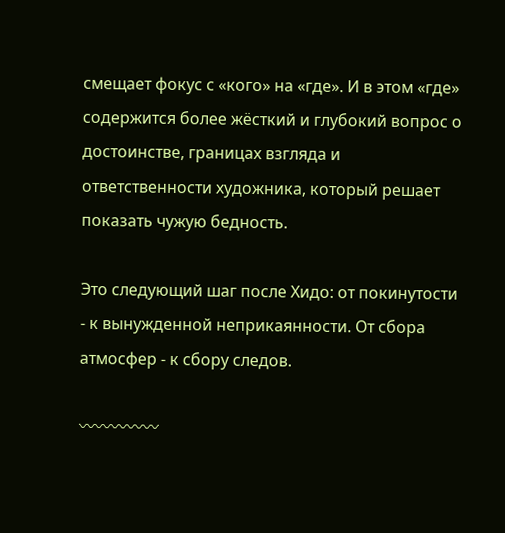смещает фокус с «кого» на «где». И в этом «где» содержится более жёсткий и глубокий вопрос о достоинстве, границах взгляда и ответственности художника, который решает показать чужую бедность.

Это следующий шаг после Хидо: от покинутости - к вынужденной неприкаянности. От сбора атмосфер - к сбору следов.

〰〰〰〰〰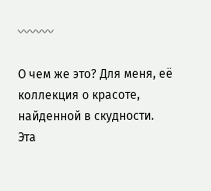〰〰〰

О чем же это? Для меня, её коллекция о красоте, найденной в скудности. Эта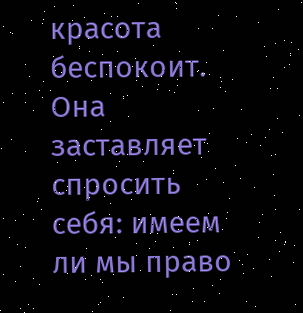красота беспокоит. Она заставляет спросить себя: имеем ли мы право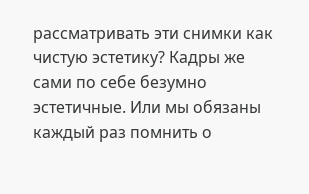рассматривать эти снимки как чистую эстетику? Кадры же сами по себе безумно эстетичные. Или мы обязаны каждый раз помнить о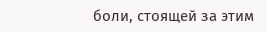боли, стоящей за этим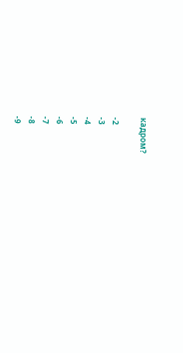кадром?

-2
-3
-4
-5
-6
-7
-8
-9